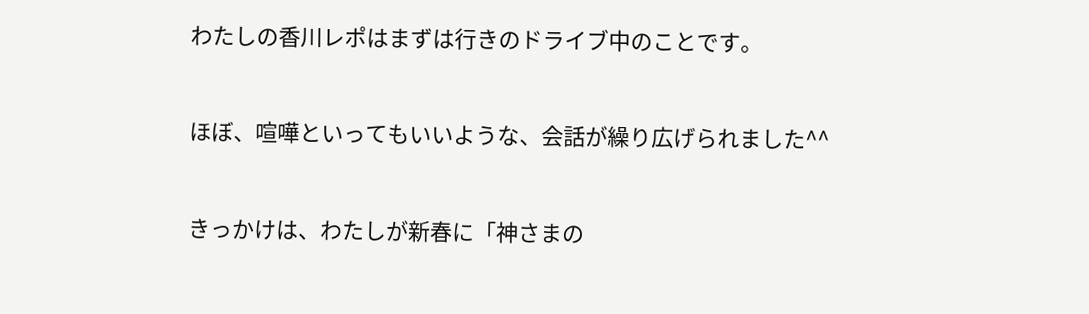わたしの香川レポはまずは行きのドライブ中のことです。



ほぼ、喧嘩といってもいいような、会話が繰り広げられました^^



きっかけは、わたしが新春に「神さまの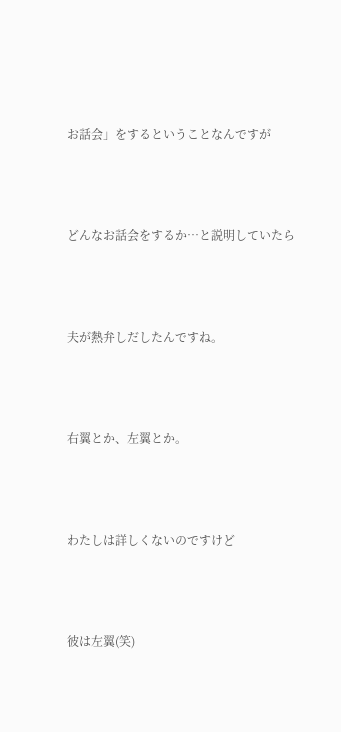お話会」をするということなんですが



どんなお話会をするか…と説明していたら



夫が熱弁しだしたんですね。



右翼とか、左翼とか。



わたしは詳しくないのですけど



彼は左翼(笑)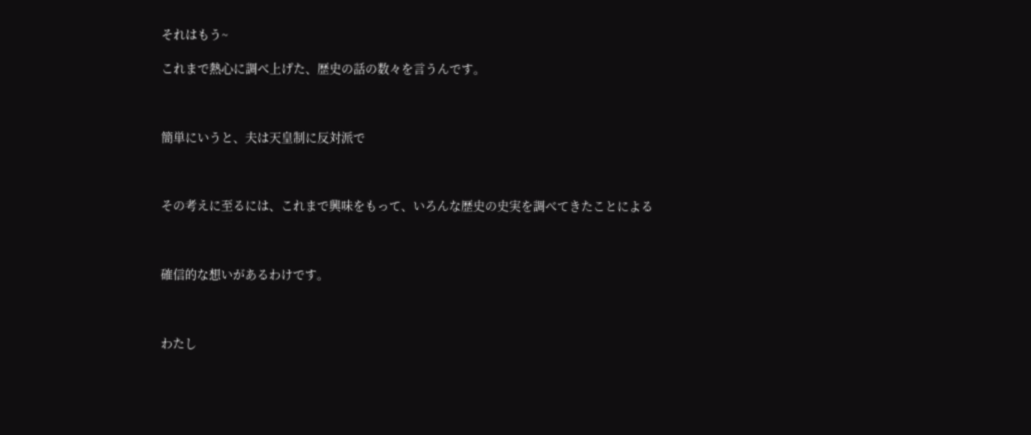それはもう~

これまで熱心に調べ上げた、歴史の話の数々を言うんです。



簡単にいうと、夫は天皇制に反対派で



その考えに至るには、これまで興味をもって、いろんな歴史の史実を調べてきたことによる



確信的な想いがあるわけです。



わたし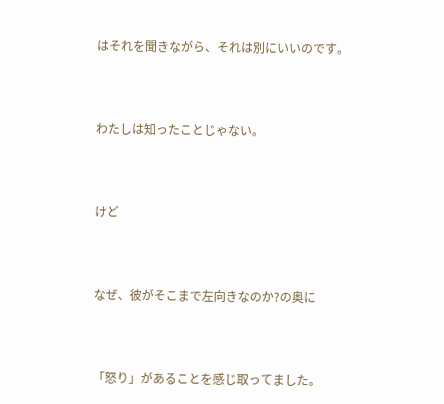はそれを聞きながら、それは別にいいのです。



わたしは知ったことじゃない。



けど



なぜ、彼がそこまで左向きなのか?の奥に



「怒り」があることを感じ取ってました。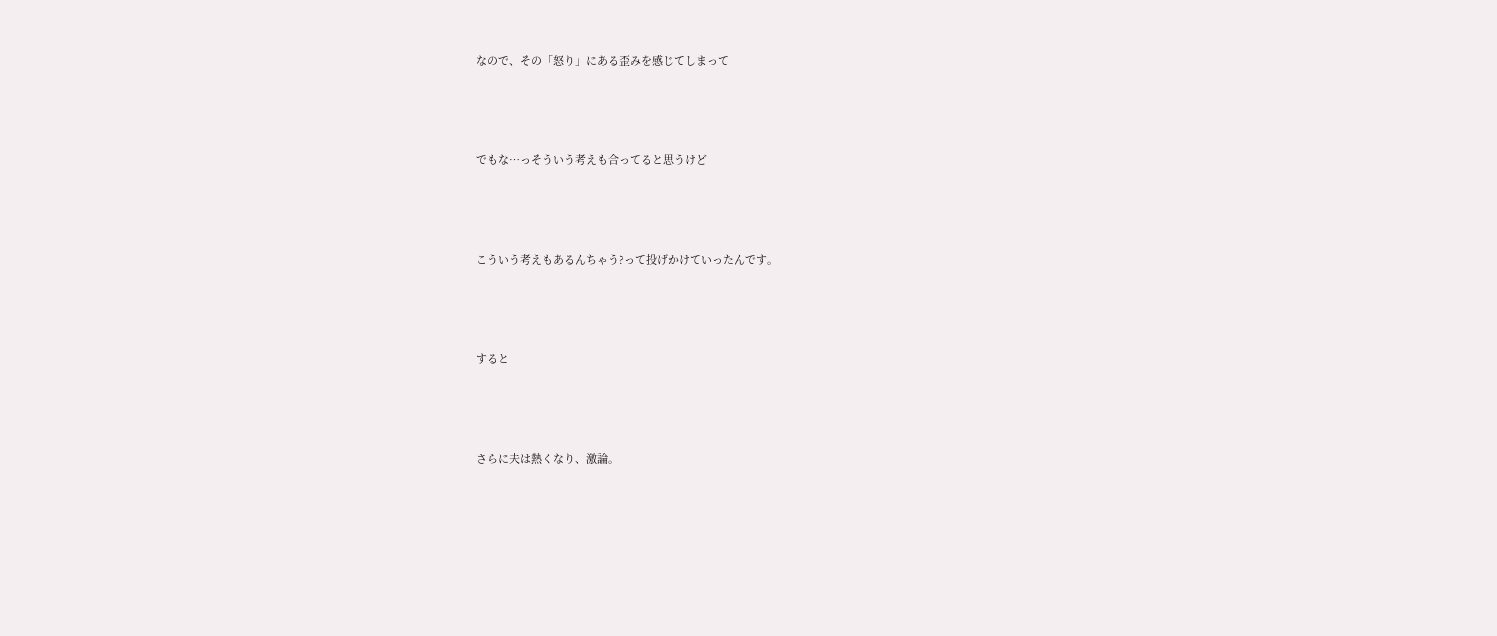なので、その「怒り」にある歪みを感じてしまって



でもな…っそういう考えも合ってると思うけど



こういう考えもあるんちゃう?って投げかけていったんです。



すると



さらに夫は熱くなり、激論。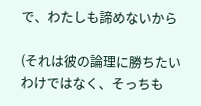で、わたしも諦めないから

(それは彼の論理に勝ちたいわけではなく、そっちも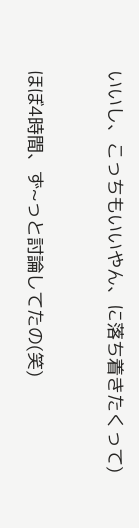いいし、こっちもいいやん、に落ち着きたくって)



ほぼ4時間、ず~っと討論してたの(笑)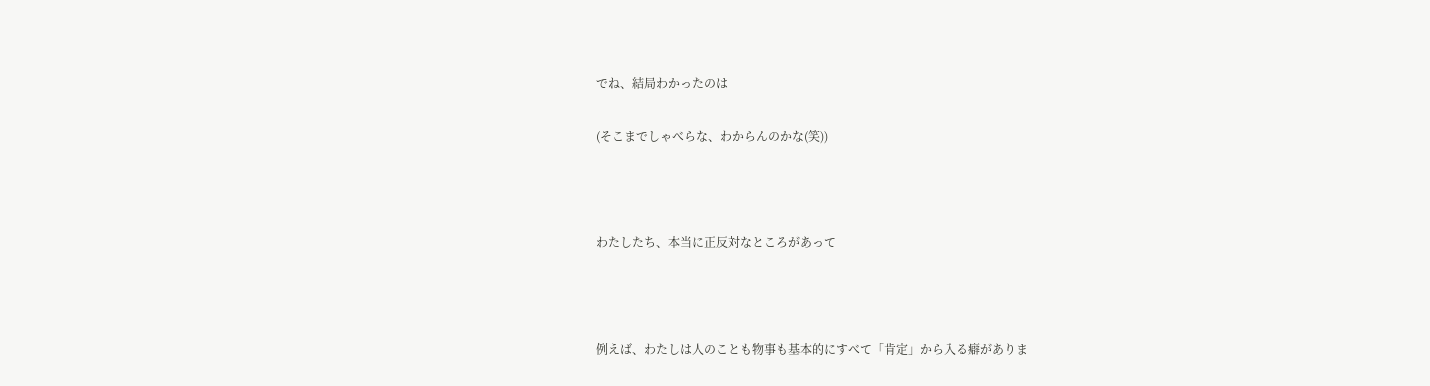でね、結局わかったのは

(そこまでしゃべらな、わからんのかな(笑))



わたしたち、本当に正反対なところがあって



例えば、わたしは人のことも物事も基本的にすべて「肯定」から入る癖がありま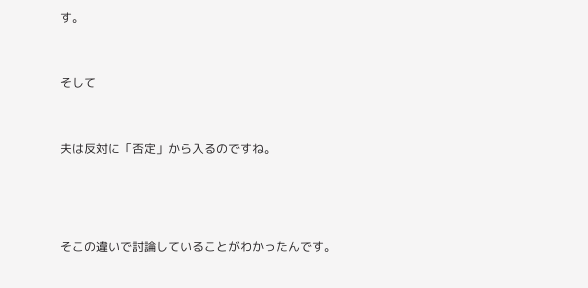す。



そして



夫は反対に「否定」から入るのですね。





そこの違いで討論していることがわかったんです。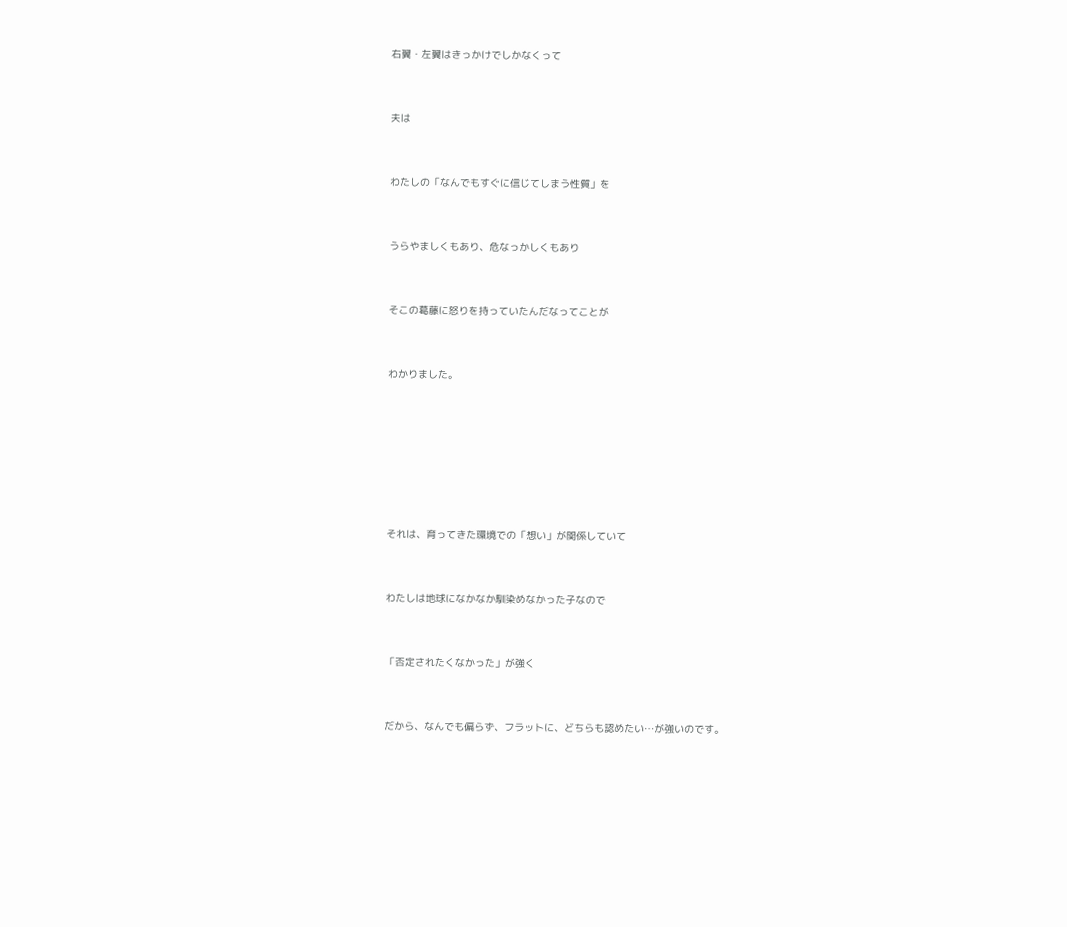右翼・左翼はきっかけでしかなくって



夫は



わたしの「なんでもすぐに信じてしまう性質」を



うらやましくもあり、危なっかしくもあり



そこの葛藤に怒りを持っていたんだなってことが



わかりました。









それは、育ってきた環境での「想い」が関係していて



わたしは地球になかなか馴染めなかった子なので



「否定されたくなかった」が強く



だから、なんでも偏らず、フラットに、どちらも認めたい…が強いのです。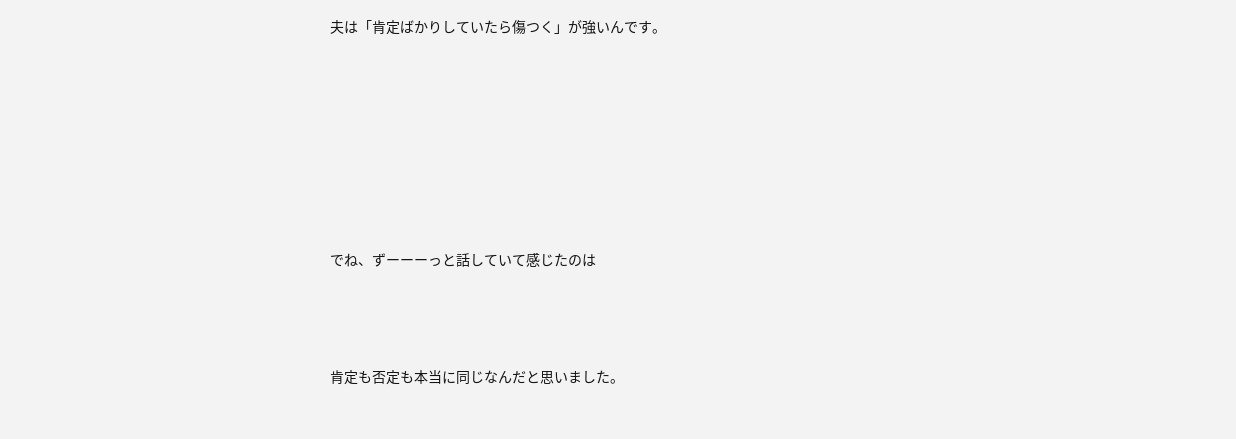夫は「肯定ばかりしていたら傷つく」が強いんです。







でね、ずーーーっと話していて感じたのは



肯定も否定も本当に同じなんだと思いました。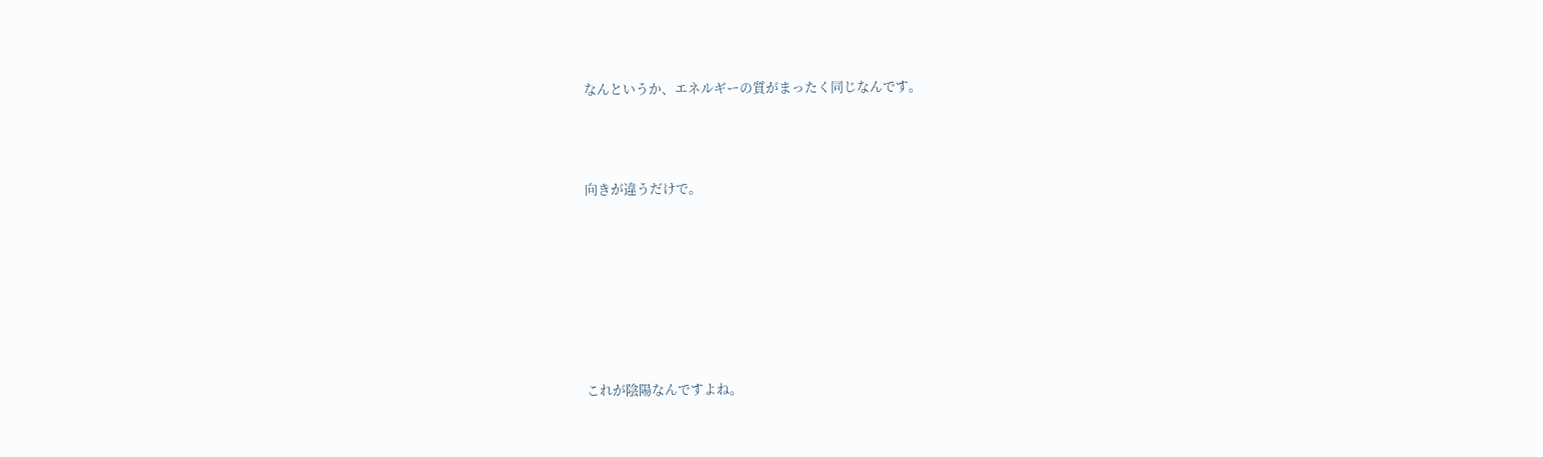なんというか、エネルギーの質がまったく同じなんです。



向きが違うだけで。







これが陰陽なんですよね。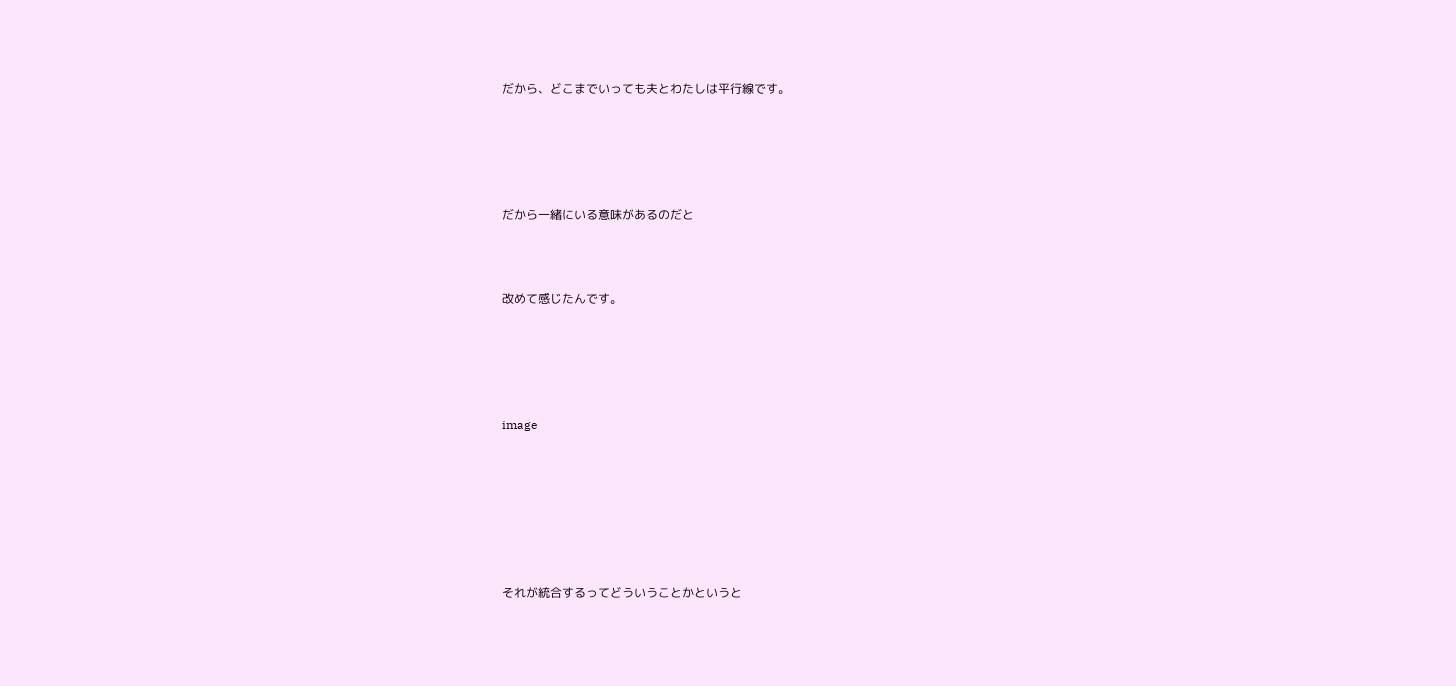だから、どこまでいっても夫とわたしは平行線です。





だから一緒にいる意味があるのだと



改めて感じたんです。





image







それが統合するってどういうことかというと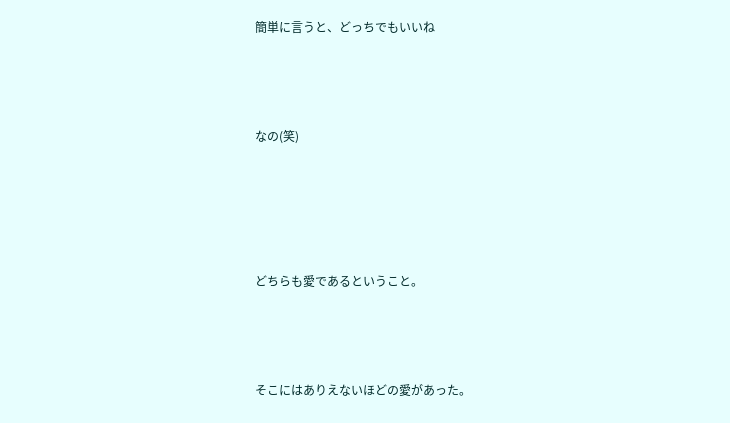簡単に言うと、どっちでもいいね





なの(笑)







どちらも愛であるということ。





そこにはありえないほどの愛があった。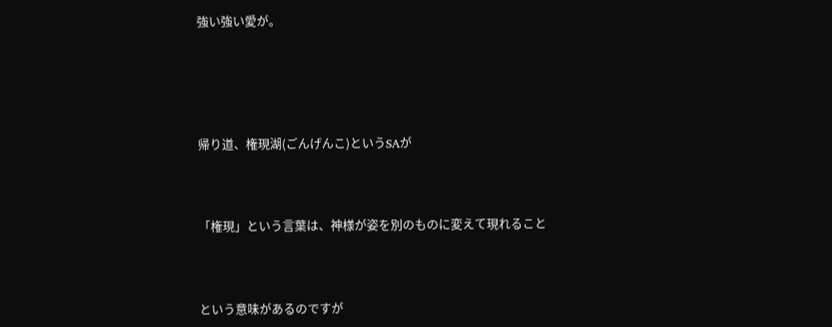強い強い愛が。





帰り道、権現湖(ごんげんこ)というSAが



「権現」という言葉は、神様が姿を別のものに変えて現れること



という意味があるのですが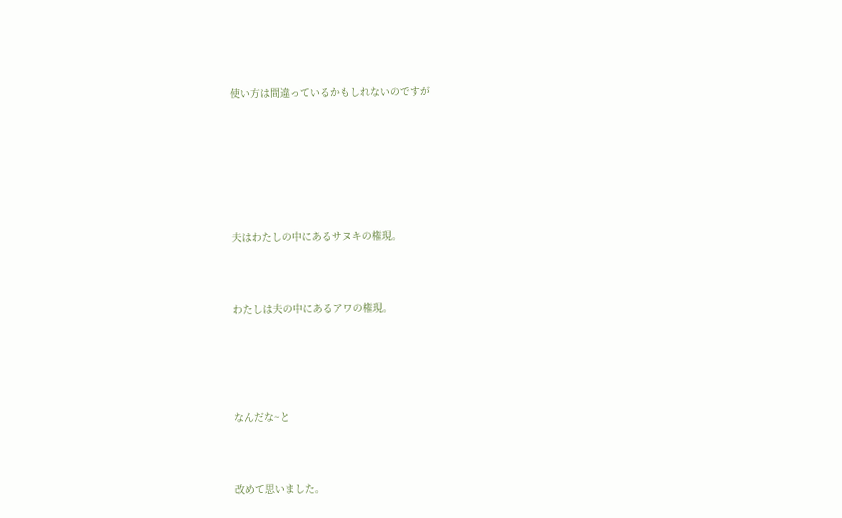使い方は間違っているかもしれないのですが







夫はわたしの中にあるサヌキの権現。



わたしは夫の中にあるアワの権現。





なんだな~と



改めて思いました。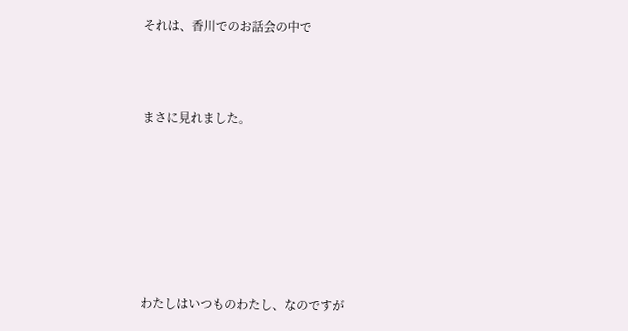それは、香川でのお話会の中で



まさに見れました。







わたしはいつものわたし、なのですが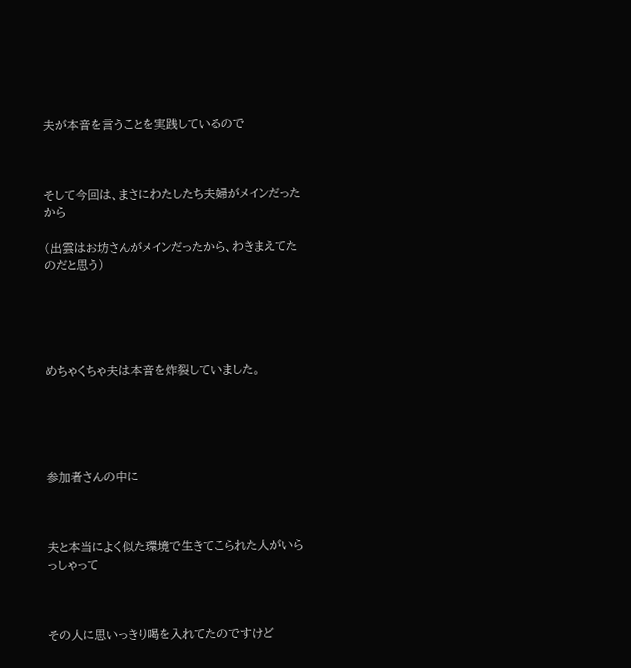夫が本音を言うことを実践しているので



そして今回は、まさにわたしたち夫婦がメインだったから

(出雲はお坊さんがメインだったから、わきまえてたのだと思う)





めちゃくちゃ夫は本音を炸裂していました。





参加者さんの中に



夫と本当によく似た環境で生きてこられた人がいらっしゃって



その人に思いっきり喝を入れてたのですけど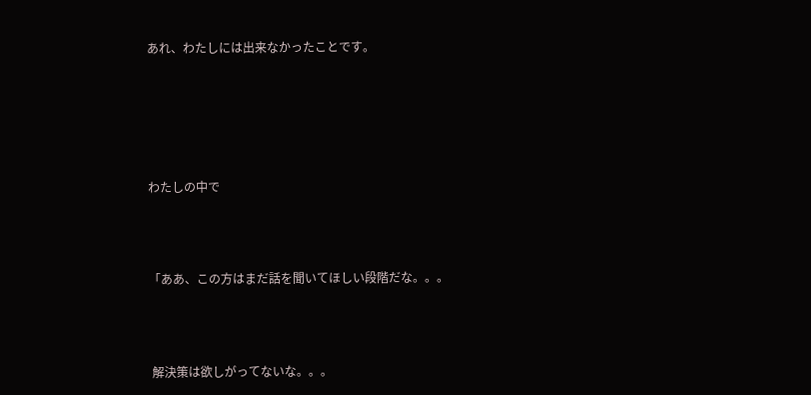あれ、わたしには出来なかったことです。





わたしの中で



「ああ、この方はまだ話を聞いてほしい段階だな。。。



 解決策は欲しがってないな。。。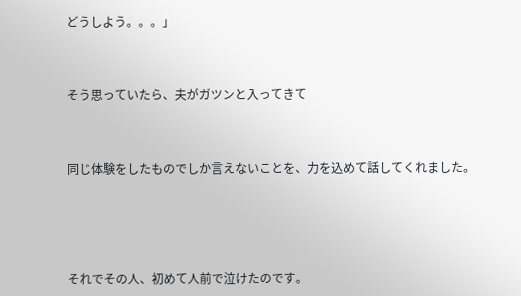どうしよう。。。」



そう思っていたら、夫がガツンと入ってきて



同じ体験をしたものでしか言えないことを、力を込めて話してくれました。





それでその人、初めて人前で泣けたのです。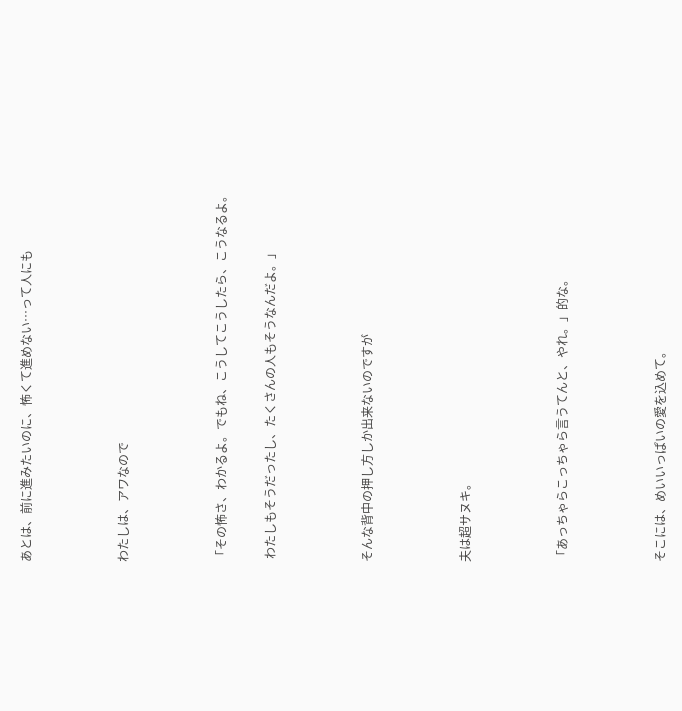あとは、前に進みたいのに、怖くて進めない…って人にも



わたしは、アワなので



「その怖さ、わかるよ。でもね、こうしてこうしたら、こうなるよ。

 わたしもそうだったし、たくさんの人もそうなんだよ。」



そんな背中の押し方しか出来ないのですが



夫は超サヌキ。



「あっちゃらこっちゃら言うてんと、やれ。」的な。



そこには、めいいっぱいの愛を込めて。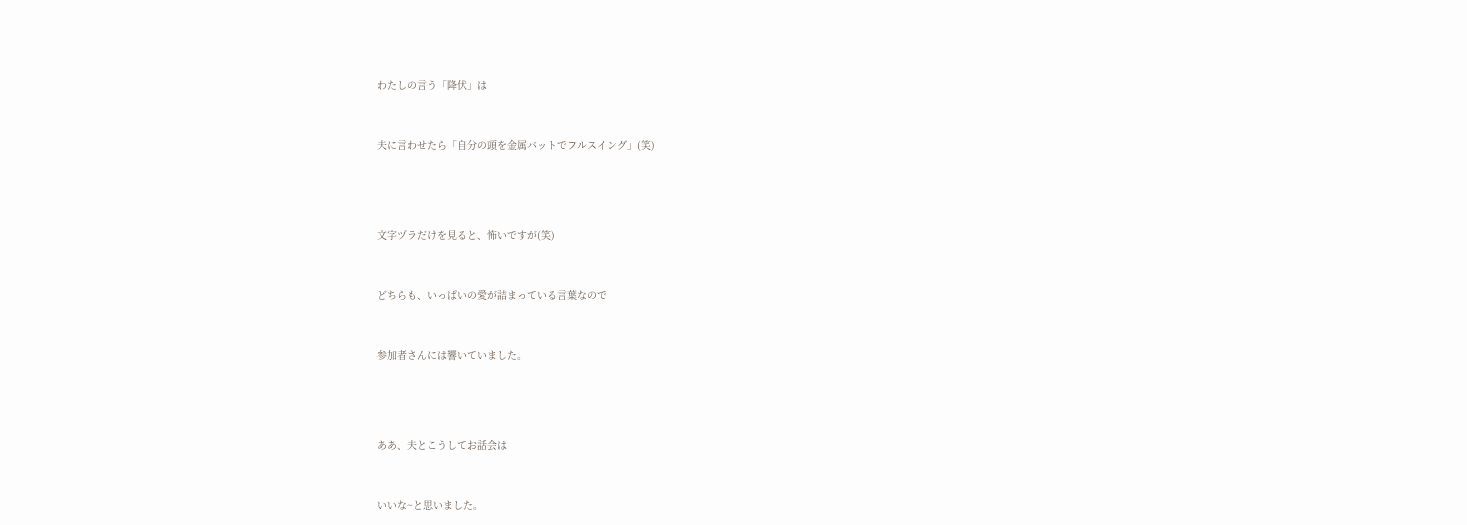わたしの言う「降伏」は



夫に言わせたら「自分の頭を金属バットでフルスイング」(笑)





文字ヅラだけを見ると、怖いですが(笑)



どちらも、いっぱいの愛が詰まっている言葉なので



参加者さんには響いていました。





ああ、夫とこうしてお話会は



いいな~と思いました。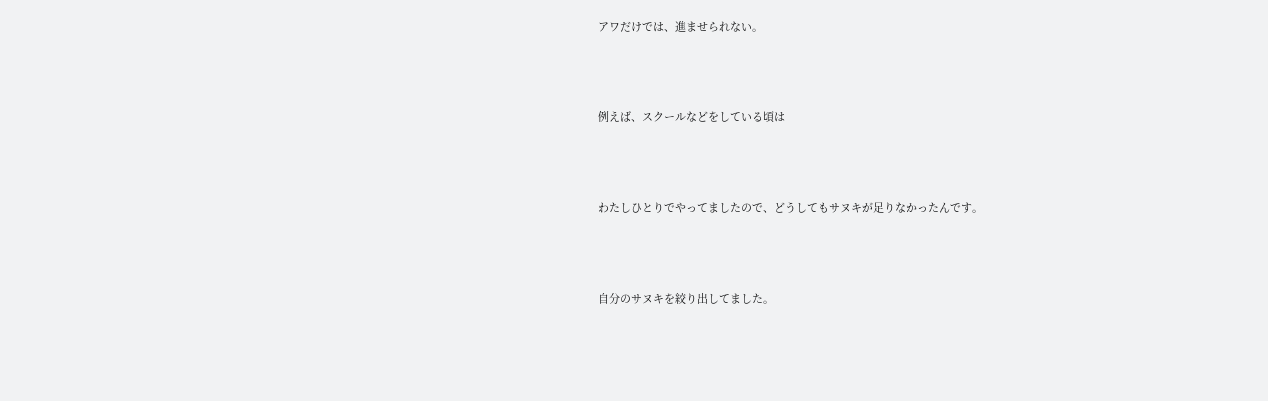アワだけでは、進ませられない。



例えば、スクールなどをしている頃は



わたしひとりでやってましたので、どうしてもサヌキが足りなかったんです。



自分のサヌキを絞り出してました。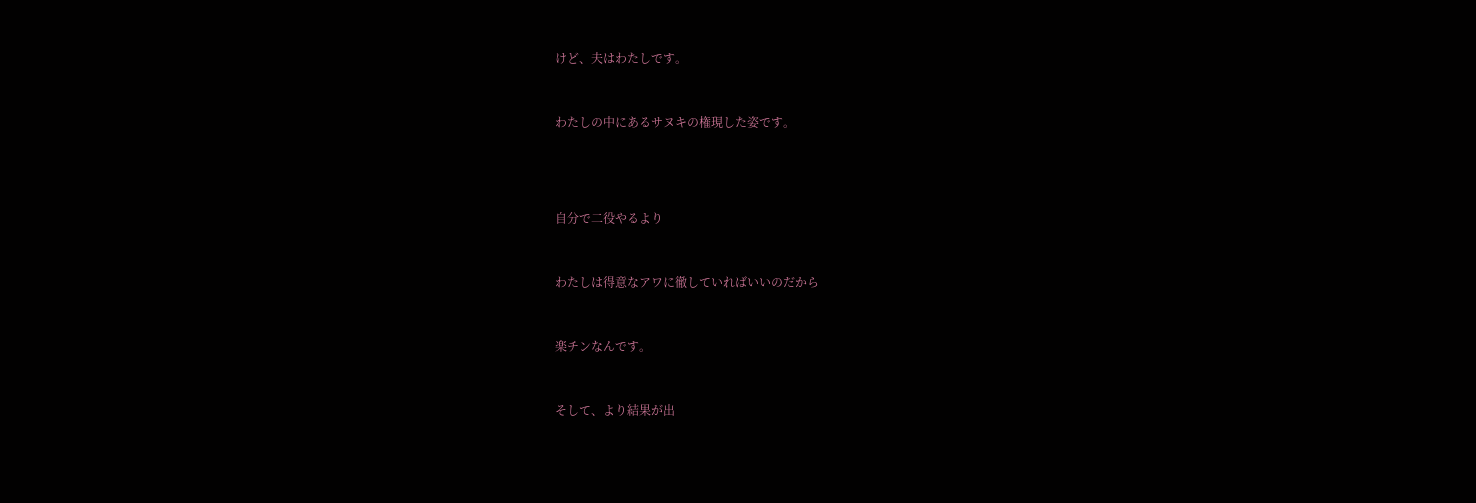けど、夫はわたしです。



わたしの中にあるサヌキの権現した姿です。





自分で二役やるより



わたしは得意なアワに徹していればいいのだから



楽チンなんです。



そして、より結果が出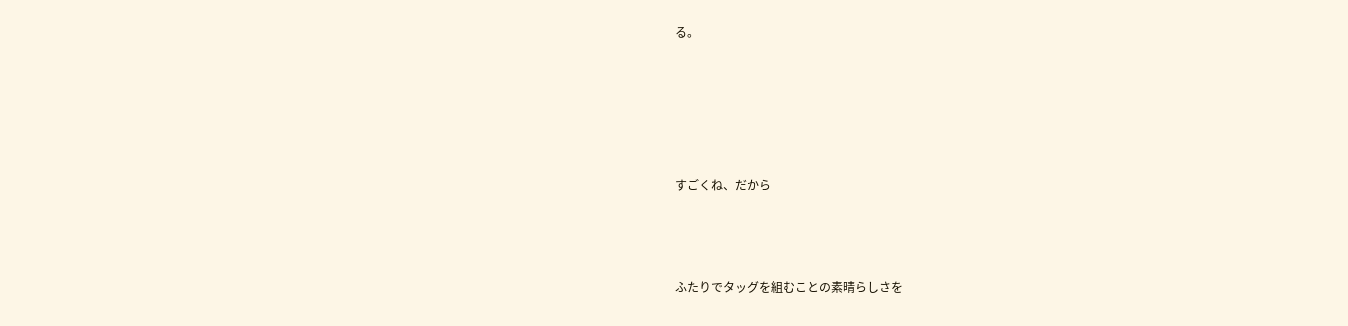る。





すごくね、だから



ふたりでタッグを組むことの素晴らしさを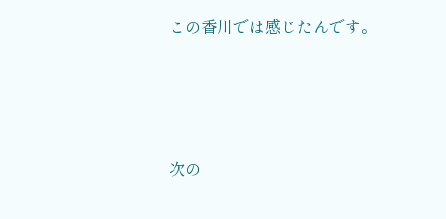この香川では感じたんです。





次の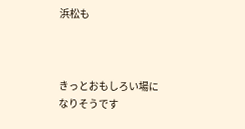浜松も



きっとおもしろい場になりそうです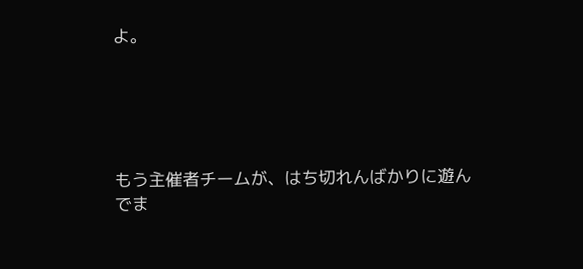よ。





もう主催者チームが、はち切れんばかりに遊んでま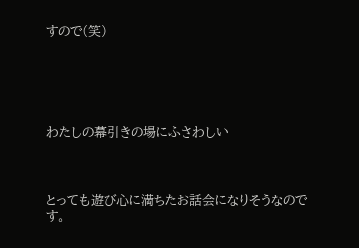すので(笑)





わたしの幕引きの場にふさわしい



とっても遊び心に満ちたお話会になりそうなのです。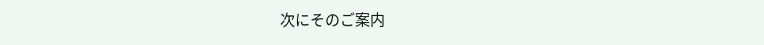次にそのご案内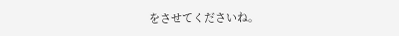をさせてくださいね。